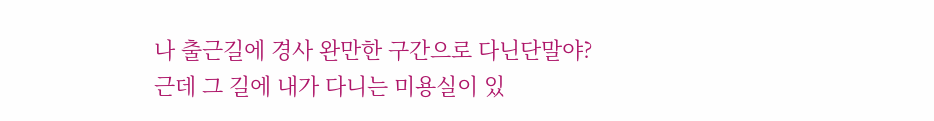나 출근길에 경사 완만한 구간으로 다닌단말야?
근데 그 길에 내가 다니는 미용실이 있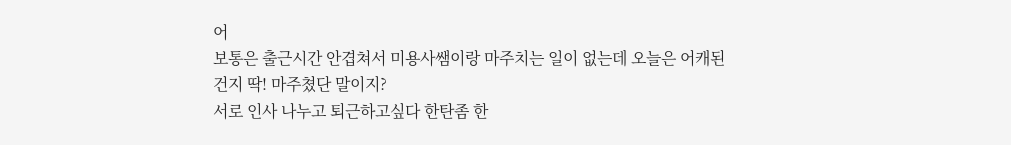어
보통은 출근시간 안겹쳐서 미용사쌤이랑 마주치는 일이 없는데 오늘은 어캐된건지 딱! 마주쳤단 말이지?
서로 인사 나누고 퇴근하고싶다 한탄좀 한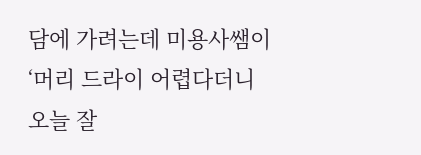담에 가려는데 미용사쌤이 ‘머리 드라이 어렵다더니 오늘 잘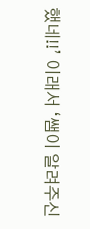했네!!’ 이래서 ‘쌤이 알려주신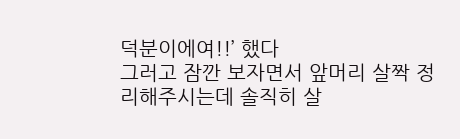덕분이에여!!’ 했다
그러고 잠깐 보자면서 앞머리 살짝 정리해주시는데 솔직히 살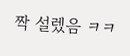짝 설렜음 ㅋㅋ